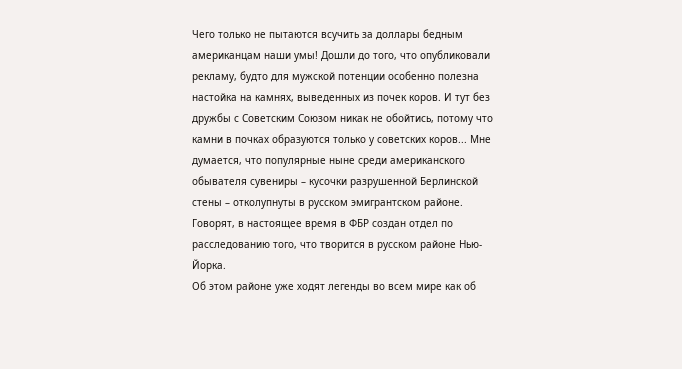Чего только не пытаются всучить за доллары бедным американцам наши умы! Дошли до того, что опубликовали рекламу, будто для мужской потенции особенно полезна настойка на камнях, выведенных из почек коров. И тут без дружбы с Советским Союзом никак не обойтись, потому что камни в почках образуются только у советских коров... Мне думается, что популярные ныне среди американского обывателя сувениры – кусочки разрушенной Берлинской стены – отколупнуты в русском эмигрантском районе.
Говорят, в настоящее время в ФБР создан отдел по расследованию того, что творится в русском районе Нью-Йорка.
Об этом районе уже ходят легенды во всем мире как об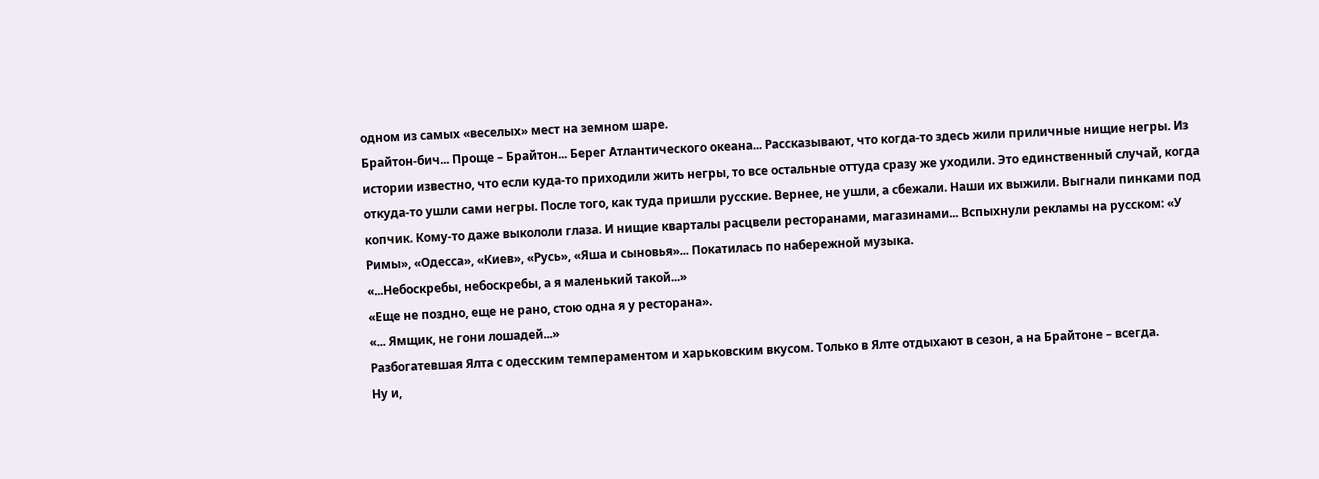одном из самых «веселых» мест на земном шаре.
Брайтон-бич... Проще – Брайтон... Берег Атлантического океана... Рассказывают, что когда-то здесь жили приличные нищие негры. Из истории известно, что если куда-то приходили жить негры, то все остальные оттуда сразу же уходили. Это единственный случай, когда откуда-то ушли сами негры. После того, как туда пришли русские. Вернее, не ушли, а сбежали. Наши их выжили. Выгнали пинками под копчик. Кому-то даже выкололи глаза. И нищие кварталы расцвели ресторанами, магазинами... Вспыхнули рекламы на русском: «У Римы», «Одесса», «Киев», «Русь», «Яша и сыновья»... Покатилась по набережной музыка.
«...Небоскребы, небоскребы, а я маленький такой...»
«Еще не поздно, еще не рано, стою одна я у ресторана».
«... Ямщик, не гони лошадей...»
Разбогатевшая Ялта с одесским темпераментом и харьковским вкусом. Только в Ялте отдыхают в сезон, а на Брайтоне – всегда.
Ну и,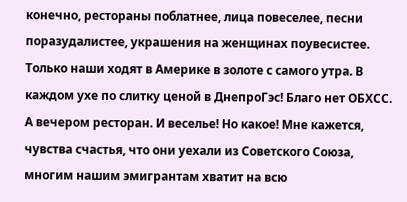конечно, рестораны поблатнее, лица повеселее, песни поразудалистее, украшения на женщинах поувесистее. Только наши ходят в Америке в золоте с самого утра. В каждом ухе по слитку ценой в ДнепроГэс! Благо нет ОБХСС. А вечером ресторан. И веселье! Но какое! Мне кажется, чувства счастья, что они уехали из Советского Союза, многим нашим эмигрантам хватит на всю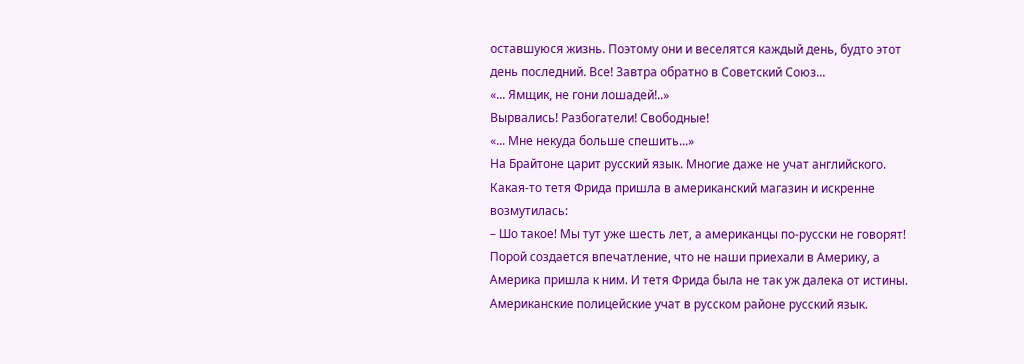оставшуюся жизнь. Поэтому они и веселятся каждый день, будто этот день последний. Все! Завтра обратно в Советский Союз...
«... Ямщик, не гони лошадей!..»
Вырвались! Разбогатели! Свободные!
«... Мне некуда больше спешить...»
На Брайтоне царит русский язык. Многие даже не учат английского. Какая-то тетя Фрида пришла в американский магазин и искренне возмутилась:
– Шо такое! Мы тут уже шесть лет, а американцы по-русски не говорят!
Порой создается впечатление, что не наши приехали в Америку, а Америка пришла к ним. И тетя Фрида была не так уж далека от истины. Американские полицейские учат в русском районе русский язык.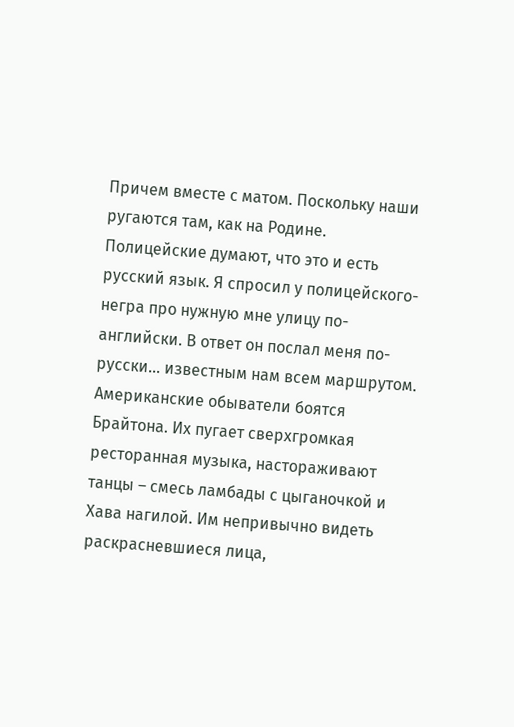Причем вместе с матом. Поскольку наши ругаются там, как на Родине. Полицейские думают, что это и есть русский язык. Я спросил у полицейского-негра про нужную мне улицу по-английски. В ответ он послал меня по-русски... известным нам всем маршрутом.
Американские обыватели боятся Брайтона. Их пугает сверхгромкая ресторанная музыка, настораживают танцы – смесь ламбады с цыганочкой и Хава нагилой. Им непривычно видеть раскрасневшиеся лица,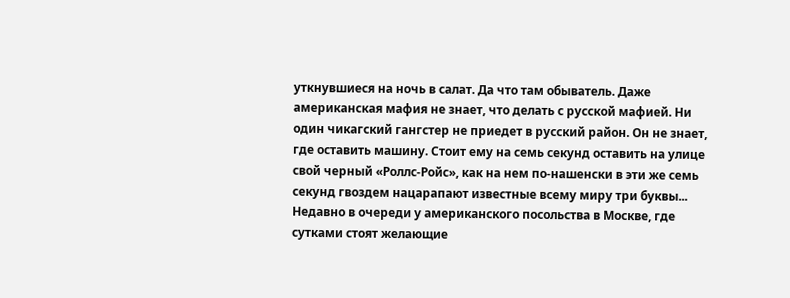уткнувшиеся на ночь в салат. Да что там обыватель. Даже американская мафия не знает, что делать с русской мафией. Ни один чикагский гангстер не приедет в русский район. Он не знает, где оставить машину. Стоит ему на семь секунд оставить на улице свой черный «Роллс-Ройс», как на нем по-нашенски в эти же семь секунд гвоздем нацарапают известные всему миру три буквы...
Недавно в очереди у американского посольства в Москве, где сутками стоят желающие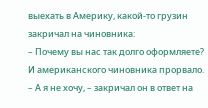выехать в Америку, какой-то грузин закричал на чиновника:
– Почему вы нас так долго оформляете?
И американского чиновника прорвало.
– А я не хочу, – закричал он в ответ на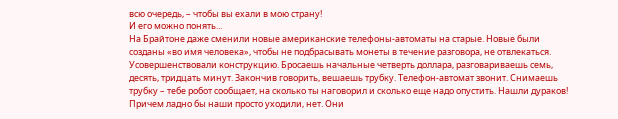всю очередь, – чтобы вы ехали в мою страну!
И его можно понять...
На Брайтоне даже сменили новые американские телефоны-автоматы на старые. Новые были созданы «во имя человека», чтобы не подбрасывать монеты в течение разговора, не отвлекаться. Усовершенствовали конструкцию. Бросаешь начальные четверть доллара, разговариваешь семь, десять, тридцать минут. Закончив говорить, вешаешь трубку. Телефон-автомат звонит. Снимаешь трубку – тебе робот сообщает, на сколько ты наговорил и сколько еще надо опустить. Нашли дураков! Причем ладно бы наши просто уходили, нет. Они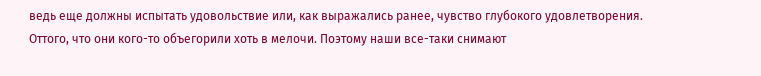ведь еще должны испытать удовольствие или, как выражались ранее, чувство глубокого удовлетворения. Оттого, что они кого-то объегорили хоть в мелочи. Поэтому наши все-таки снимают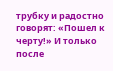трубку и радостно говорят: «Пошел к черту!» И только после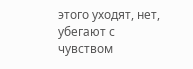этого уходят, нет, убегают с чувством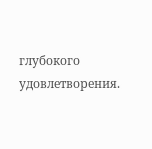глубокого удовлетворения.